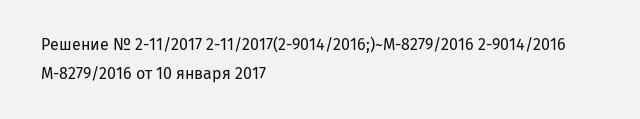Решение № 2-11/2017 2-11/2017(2-9014/2016;)~М-8279/2016 2-9014/2016 М-8279/2016 от 10 января 2017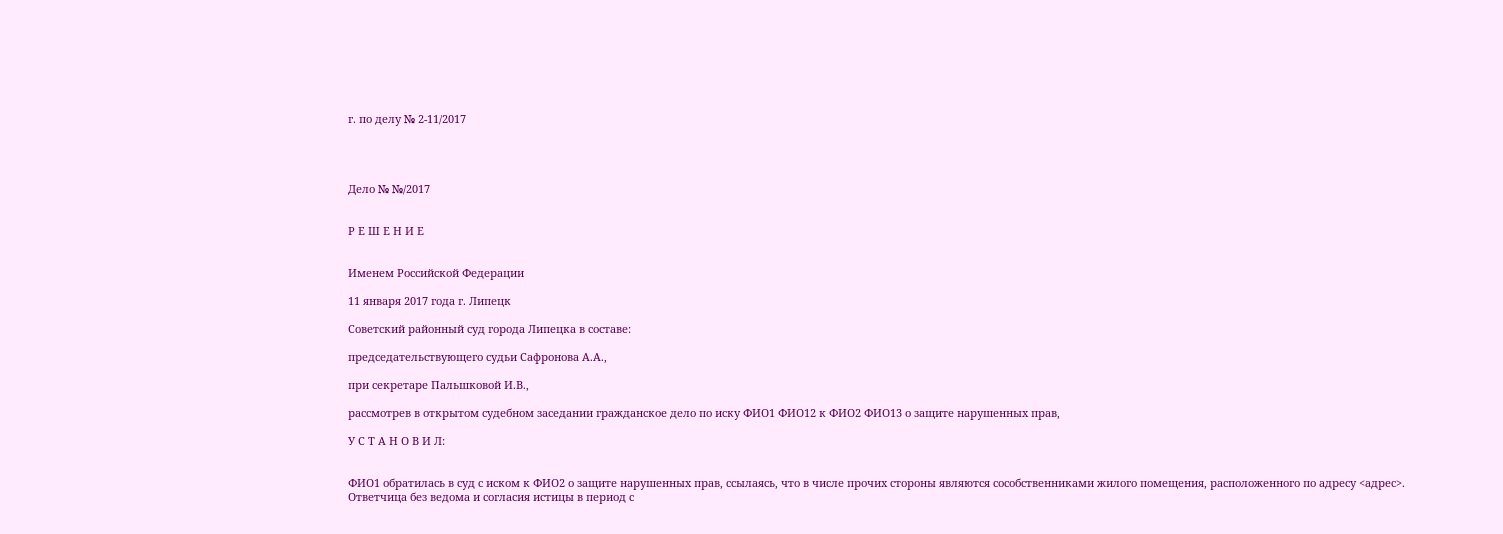г. по делу № 2-11/2017




Дело № №/2017


Р Е Ш Е Н И Е


Именем Российской Федерации

11 января 2017 года г. Липецк

Советский районный суд города Липецка в составе:

председательствующего судьи Сафронова А.А.,

при секретаре Пальшковой И.В.,

рассмотрев в открытом судебном заседании гражданское дело по иску ФИО1 ФИО12 к ФИО2 ФИО13 о защите нарушенных прав,

У С Т А Н О В И Л:


ФИО1 обратилась в суд с иском к ФИО2 о защите нарушенных прав, ссылаясь, что в числе прочих стороны являются сособственниками жилого помещения, расположенного по адресу <адрес>. Ответчица без ведома и согласия истицы в период с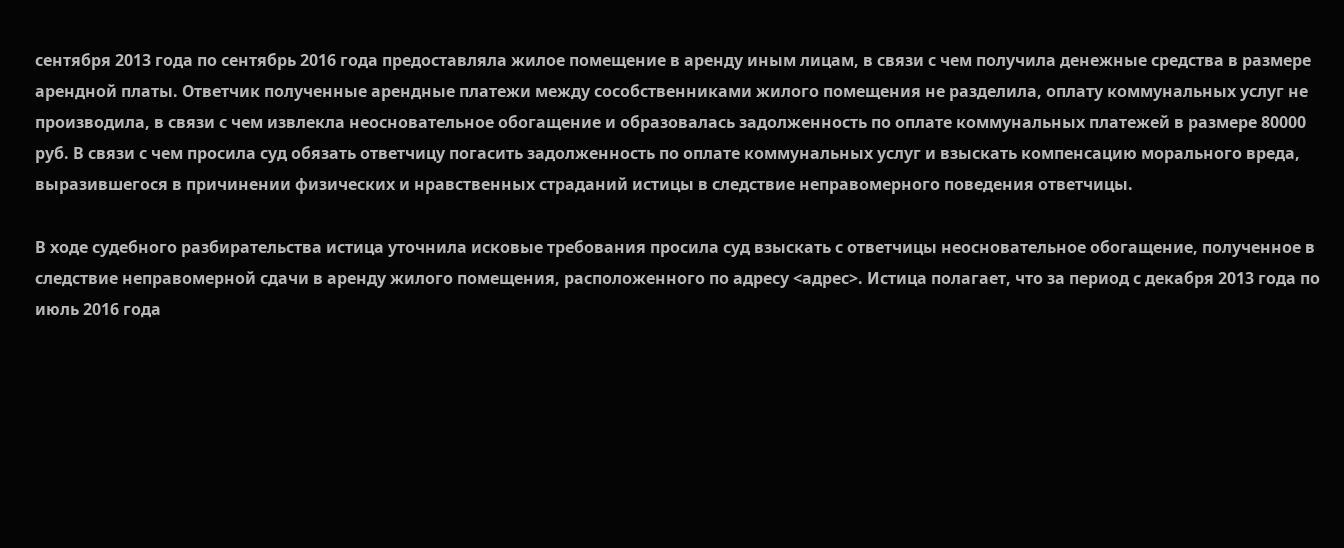сентября 2013 года по сентябрь 2016 года предоставляла жилое помещение в аренду иным лицам, в связи с чем получила денежные средства в размере арендной платы. Ответчик полученные арендные платежи между сособственниками жилого помещения не разделила, оплату коммунальных услуг не производила, в связи с чем извлекла неосновательное обогащение и образовалась задолженность по оплате коммунальных платежей в размере 80000 руб. В связи с чем просила суд обязать ответчицу погасить задолженность по оплате коммунальных услуг и взыскать компенсацию морального вреда, выразившегося в причинении физических и нравственных страданий истицы в следствие неправомерного поведения ответчицы.

В ходе судебного разбирательства истица уточнила исковые требования просила суд взыскать с ответчицы неосновательное обогащение, полученное в следствие неправомерной сдачи в аренду жилого помещения, расположенного по адресу <адрес>. Истица полагает, что за период с декабря 2013 года по июль 2016 года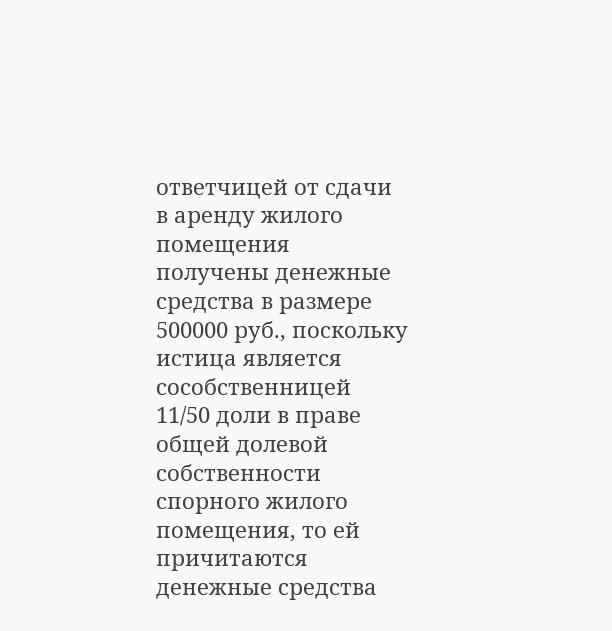ответчицей от сдачи в аренду жилого помещения получены денежные средства в размере 500000 руб., поскольку истица является сособственницей 11/50 доли в праве общей долевой собственности спорного жилого помещения, то ей причитаются денежные средства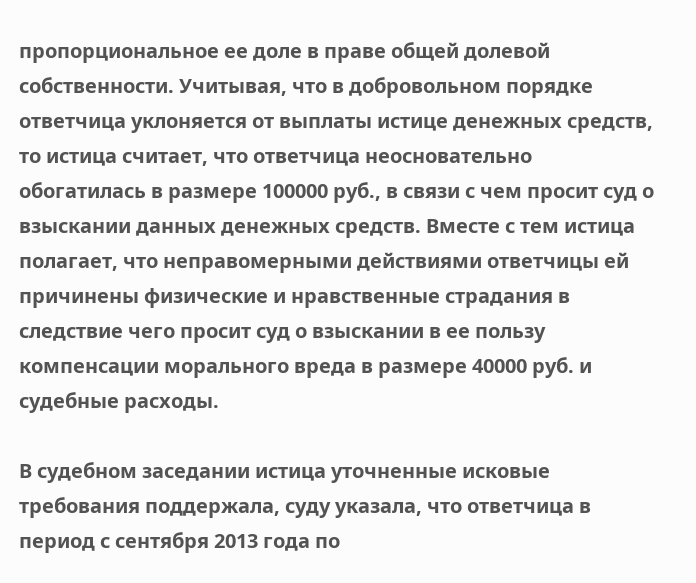пропорциональное ее доле в праве общей долевой собственности. Учитывая, что в добровольном порядке ответчица уклоняется от выплаты истице денежных средств, то истица считает, что ответчица неосновательно обогатилась в размере 100000 руб., в связи с чем просит суд о взыскании данных денежных средств. Вместе с тем истица полагает, что неправомерными действиями ответчицы ей причинены физические и нравственные страдания в следствие чего просит суд о взыскании в ее пользу компенсации морального вреда в размере 40000 руб. и судебные расходы.

В судебном заседании истица уточненные исковые требования поддержала, суду указала, что ответчица в период с сентября 2013 года по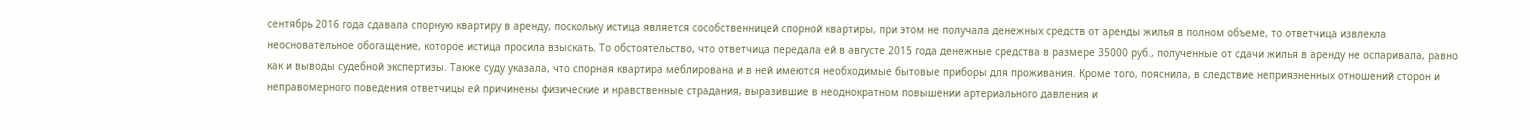сентябрь 2016 года сдавала спорную квартиру в аренду, поскольку истица является сособственницей спорной квартиры, при этом не получала денежных средств от аренды жилья в полном объеме, то ответчица извлекла неосновательное обогащение, которое истица просила взыскать. То обстоятельство, что ответчица передала ей в августе 2015 года денежные средства в размере 35000 руб., полученные от сдачи жилья в аренду не оспаривала, равно как и выводы судебной экспертизы. Также суду указала, что спорная квартира меблирована и в ней имеются необходимые бытовые приборы для проживания. Кроме того, пояснила, в следствие неприязненных отношений сторон и неправомерного поведения ответчицы ей причинены физические и нравственные страдания, выразившие в неоднократном повышении артериального давления и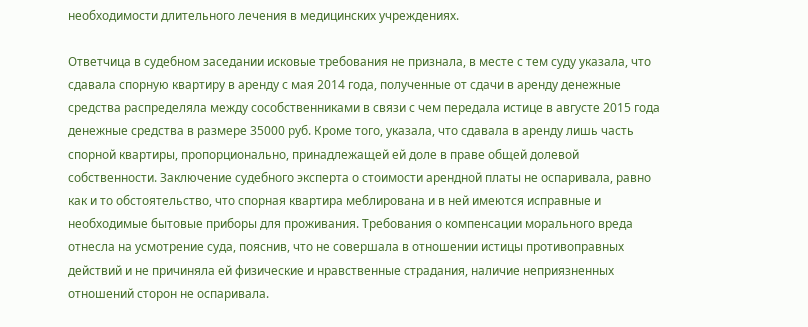необходимости длительного лечения в медицинских учреждениях.

Ответчица в судебном заседании исковые требования не признала, в месте с тем суду указала, что сдавала спорную квартиру в аренду с мая 2014 года, полученные от сдачи в аренду денежные средства распределяла между сособственниками в связи с чем передала истице в августе 2015 года денежные средства в размере 35000 руб. Кроме того, указала, что сдавала в аренду лишь часть спорной квартиры, пропорционально, принадлежащей ей доле в праве общей долевой собственности. Заключение судебного эксперта о стоимости арендной платы не оспаривала, равно как и то обстоятельство, что спорная квартира меблирована и в ней имеются исправные и необходимые бытовые приборы для проживания. Требования о компенсации морального вреда отнесла на усмотрение суда, пояснив, что не совершала в отношении истицы противоправных действий и не причиняла ей физические и нравственные страдания, наличие неприязненных отношений сторон не оспаривала.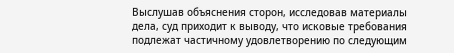Выслушав объяснения сторон, исследовав материалы дела, суд приходит к выводу, что исковые требования подлежат частичному удовлетворению по следующим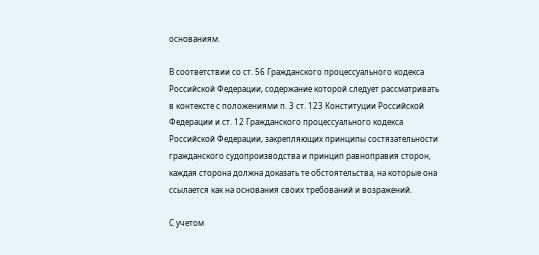основаниям.

В соответствии со ст. 56 Гражданского процессуального кодекса Российской Федерации, содержание которой следует рассматривать в контексте с положениями п. 3 ст. 123 Конституции Российской Федерации и ст. 12 Гражданского процессуального кодекса Российской Федерации, закрепляющих принципы состязательности гражданского судопроизводства и принцип равноправия сторон, каждая сторона должна доказать те обстоятельства, на которые она ссылается как на основания своих требований и возражений.

С учетом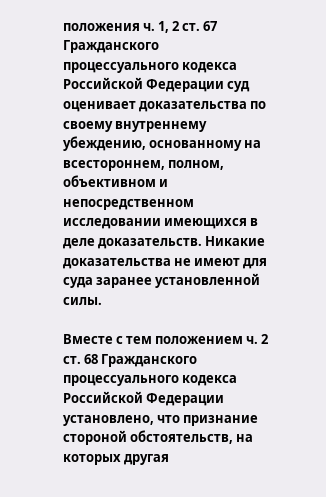положения ч. 1, 2 ст. 67 Гражданского процессуального кодекса Российской Федерации суд оценивает доказательства по своему внутреннему убеждению, основанному на всестороннем, полном, объективном и непосредственном исследовании имеющихся в деле доказательств. Никакие доказательства не имеют для суда заранее установленной силы.

Вместе с тем положением ч. 2 ст. 68 Гражданского процессуального кодекса Российской Федерации установлено, что признание стороной обстоятельств, на которых другая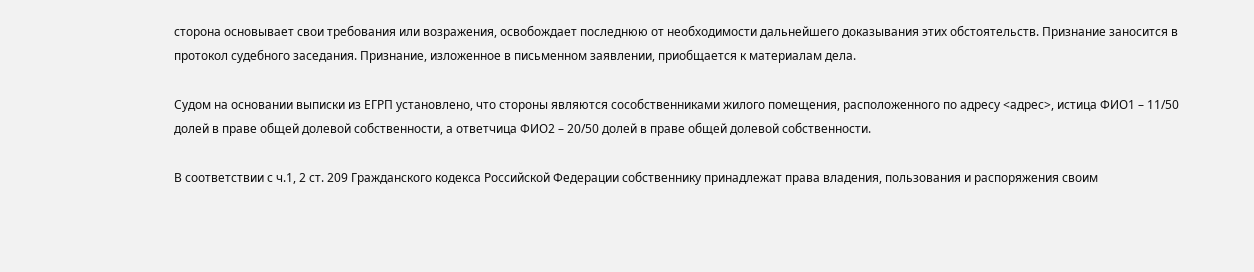сторона основывает свои требования или возражения, освобождает последнюю от необходимости дальнейшего доказывания этих обстоятельств. Признание заносится в протокол судебного заседания. Признание, изложенное в письменном заявлении, приобщается к материалам дела.

Судом на основании выписки из ЕГРП установлено, что стороны являются сособственниками жилого помещения, расположенного по адресу <адрес>, истица ФИО1 – 11/50 долей в праве общей долевой собственности, а ответчица ФИО2 – 20/50 долей в праве общей долевой собственности.

В соответствии с ч.1, 2 ст. 209 Гражданского кодекса Российской Федерации собственнику принадлежат права владения, пользования и распоряжения своим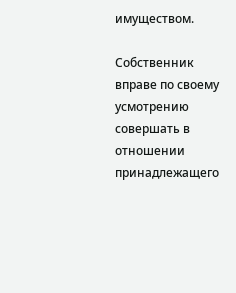имуществом.

Собственник вправе по своему усмотрению совершать в отношении принадлежащего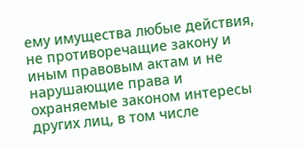ему имущества любые действия, не противоречащие закону и иным правовым актам и не нарушающие права и охраняемые законом интересы других лиц, в том числе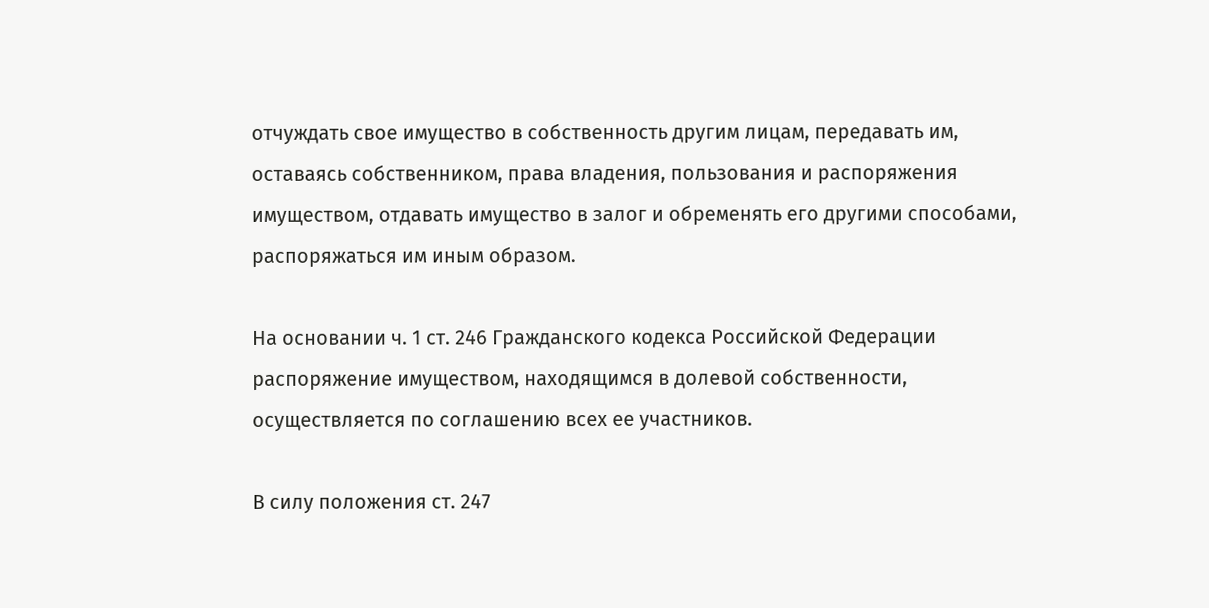отчуждать свое имущество в собственность другим лицам, передавать им, оставаясь собственником, права владения, пользования и распоряжения имуществом, отдавать имущество в залог и обременять его другими способами, распоряжаться им иным образом.

На основании ч. 1 ст. 246 Гражданского кодекса Российской Федерации распоряжение имуществом, находящимся в долевой собственности, осуществляется по соглашению всех ее участников.

В силу положения ст. 247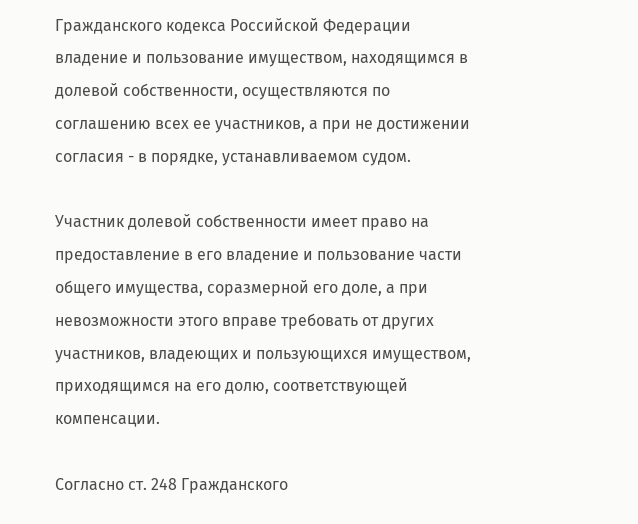Гражданского кодекса Российской Федерации владение и пользование имуществом, находящимся в долевой собственности, осуществляются по соглашению всех ее участников, а при не достижении согласия - в порядке, устанавливаемом судом.

Участник долевой собственности имеет право на предоставление в его владение и пользование части общего имущества, соразмерной его доле, а при невозможности этого вправе требовать от других участников, владеющих и пользующихся имуществом, приходящимся на его долю, соответствующей компенсации.

Согласно ст. 248 Гражданского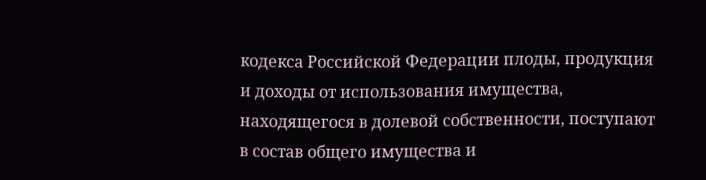кодекса Российской Федерации плоды, продукция и доходы от использования имущества, находящегося в долевой собственности, поступают в состав общего имущества и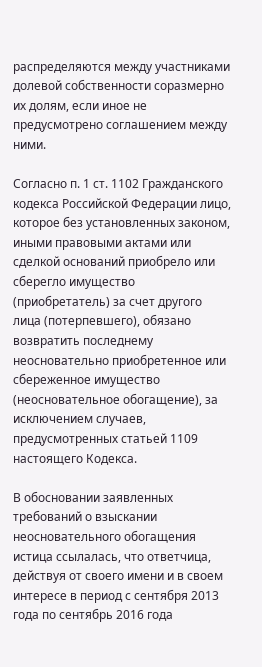распределяются между участниками долевой собственности соразмерно их долям, если иное не предусмотрено соглашением между ними.

Согласно п. 1 ст. 1102 Гражданского кодекса Российской Федерации лицо, которое без установленных законом, иными правовыми актами или сделкой оснований приобрело или сберегло имущество (приобретатель) за счет другого лица (потерпевшего), обязано возвратить последнему неосновательно приобретенное или сбереженное имущество (неосновательное обогащение), за исключением случаев, предусмотренных статьей 1109 настоящего Кодекса.

В обосновании заявленных требований о взыскании неосновательного обогащения истица ссылалась, что ответчица, действуя от своего имени и в своем интересе в период с сентября 2013 года по сентябрь 2016 года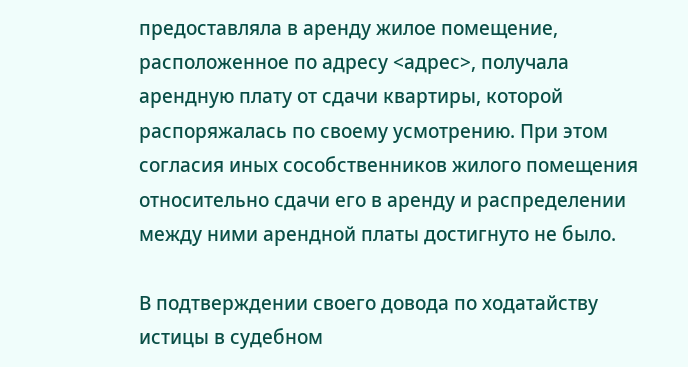предоставляла в аренду жилое помещение, расположенное по адресу <адрес>, получала арендную плату от сдачи квартиры, которой распоряжалась по своему усмотрению. При этом согласия иных сособственников жилого помещения относительно сдачи его в аренду и распределении между ними арендной платы достигнуто не было.

В подтверждении своего довода по ходатайству истицы в судебном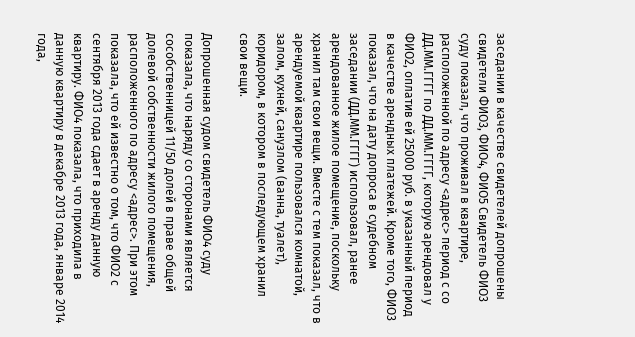заседании в качестве свидетелей допрошены свидетели ФИО3, ФИО4, ФИО5 Свидетель ФИО3 суду показал, что проживал в квартире, расположенной по адресу <адрес> период с со ДД.ММ.ГГГГ по ДД.ММ.ГГГГ, которую арендовал у ФИО2, оплатив ей 25000 руб. в указанный период в качестве арендных платежей. Кроме того, ФИО3 показал, что на дату допроса в судебном заседании (ДД.ММ.ГГГГ) использовал, ранее арендованное жилое помещение, поскольку хранил там свои вещи. Вместе с тем показал, что в арендуемой квартире пользовался комнатой, залом, кухней, санузлом (ванна, туалет), коридором, в котором в последующем хранил свои вещи.

Допрошенная судом свидетель ФИО4 суду показала, что наряду со сторонами является сособственницей 11/50 долей в праве общей долевой собственности жилого помещения, расположенного по адресу <адрес>. При этом показала, что ей известно о том, что ФИО2 с сентября 2013 года сдает в аренду данную квартиру. ФИО4 показала, что приходила в данную квартиру в декабре 2013 года, январе 2014 года,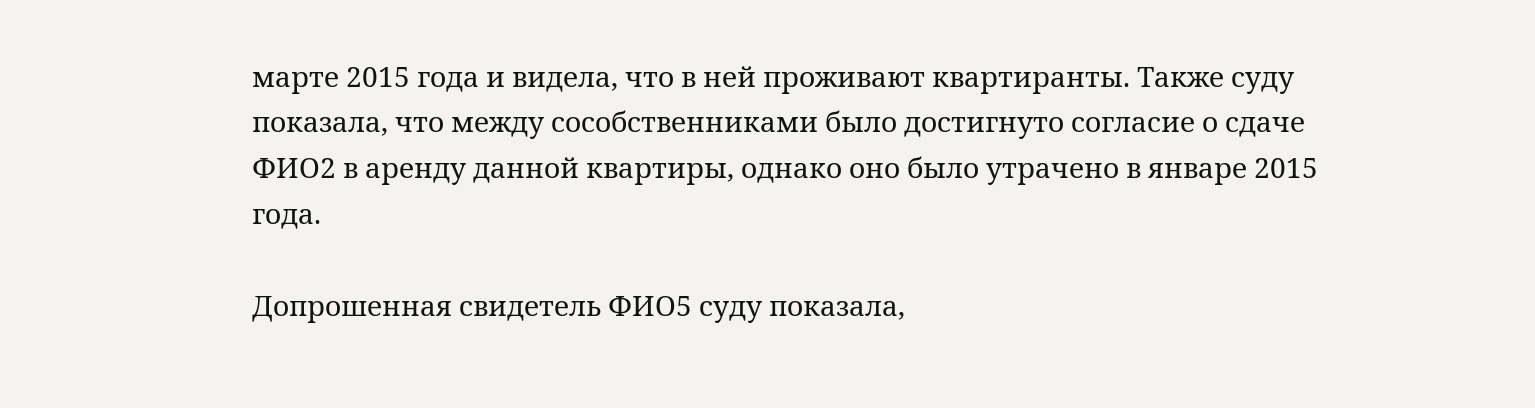марте 2015 года и видела, что в ней проживают квартиранты. Также суду показала, что между сособственниками было достигнуто согласие о сдаче ФИО2 в аренду данной квартиры, однако оно было утрачено в январе 2015 года.

Допрошенная свидетель ФИО5 суду показала,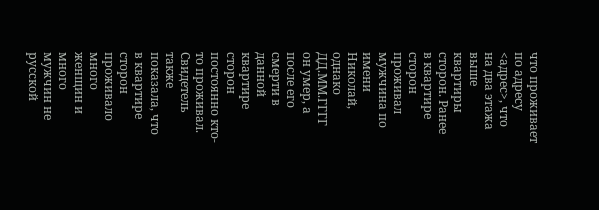что проживает по адресу <адрес>, что на два этажа выше квартиры сторон. Ранее в квартире сторон проживал мужчина по имени Николай, однако ДД.ММ.ГГГГ он умер, а после его смерти в данной квартире сторон постоянно кто-то проживал. Свидетель также показала, что в квартире сторон проживало много женщин и много мужчин не русской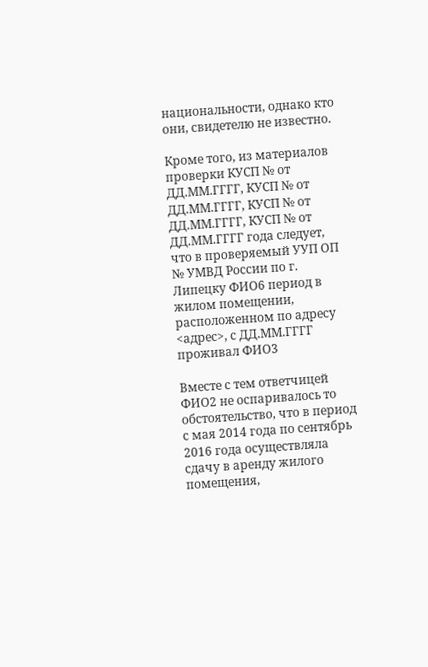национальности, однако кто они, свидетелю не известно.

Кроме того, из материалов проверки КУСП № от ДД.ММ.ГГГГ, КУСП № от ДД.ММ.ГГГГ, КУСП № от ДД.ММ.ГГГГ, КУСП № от ДД.ММ.ГГГГ года следует, что в проверяемый УУП ОП № УМВД России по г. Липецку ФИО6 период в жилом помещении, расположенном по адресу <адрес>, с ДД.ММ.ГГГГ проживал ФИО3

Вместе с тем ответчицей ФИО2 не оспаривалось то обстоятельство, что в период с мая 2014 года по сентябрь 2016 года осуществляла сдачу в аренду жилого помещения,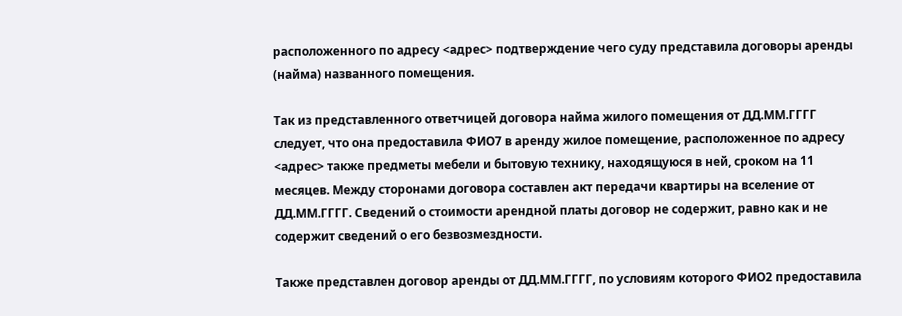расположенного по адресу <адрес> подтверждение чего суду представила договоры аренды (найма) названного помещения.

Так из представленного ответчицей договора найма жилого помещения от ДД.ММ.ГГГГ следует, что она предоставила ФИО7 в аренду жилое помещение, расположенное по адресу <адрес> также предметы мебели и бытовую технику, находящуюся в ней, сроком на 11 месяцев. Между сторонами договора составлен акт передачи квартиры на вселение от ДД.ММ.ГГГГ. Сведений о стоимости арендной платы договор не содержит, равно как и не содержит сведений о его безвозмездности.

Также представлен договор аренды от ДД.ММ.ГГГГ, по условиям которого ФИО2 предоставила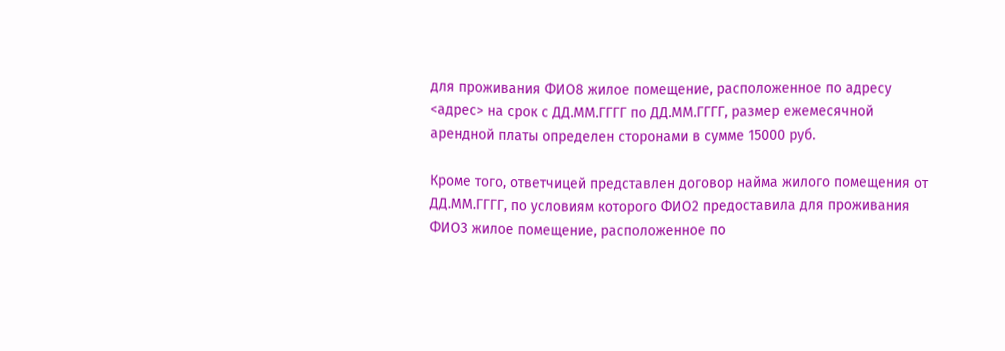для проживания ФИО8 жилое помещение, расположенное по адресу <адрес> на срок с ДД.ММ.ГГГГ по ДД.ММ.ГГГГ, размер ежемесячной арендной платы определен сторонами в сумме 15000 руб.

Кроме того, ответчицей представлен договор найма жилого помещения от ДД.ММ.ГГГГ, по условиям которого ФИО2 предоставила для проживания ФИО3 жилое помещение, расположенное по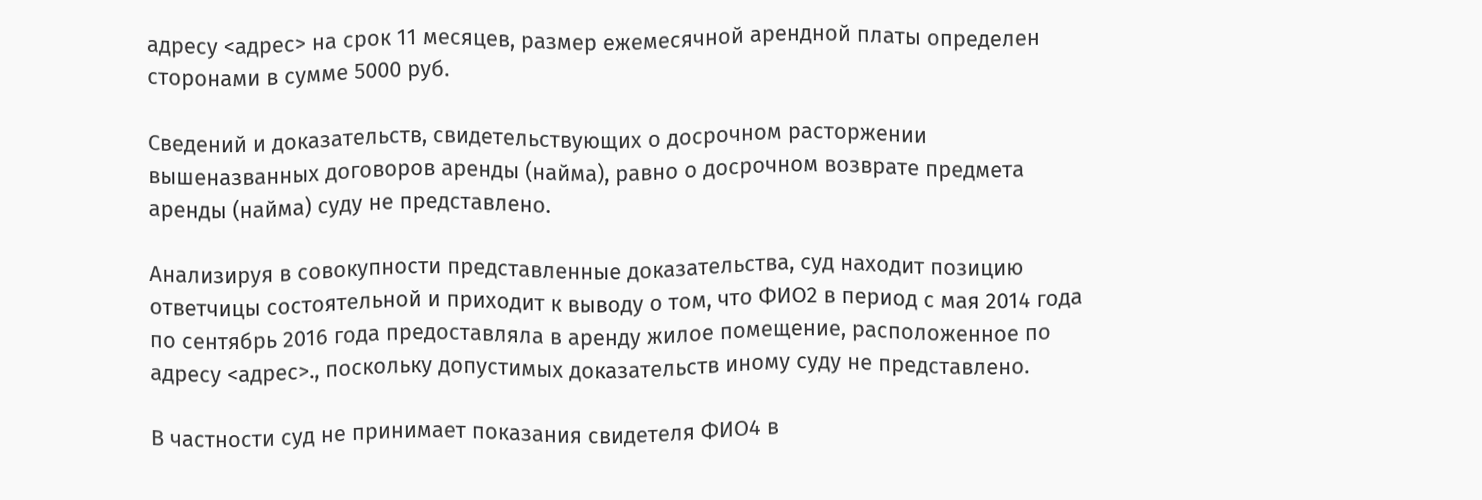адресу <адрес> на срок 11 месяцев, размер ежемесячной арендной платы определен сторонами в сумме 5000 руб.

Сведений и доказательств, свидетельствующих о досрочном расторжении вышеназванных договоров аренды (найма), равно о досрочном возврате предмета аренды (найма) суду не представлено.

Анализируя в совокупности представленные доказательства, суд находит позицию ответчицы состоятельной и приходит к выводу о том, что ФИО2 в период с мая 2014 года по сентябрь 2016 года предоставляла в аренду жилое помещение, расположенное по адресу <адрес>., поскольку допустимых доказательств иному суду не представлено.

В частности суд не принимает показания свидетеля ФИО4 в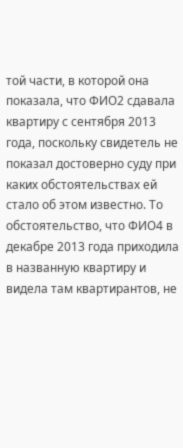той части, в которой она показала, что ФИО2 сдавала квартиру с сентября 2013 года, поскольку свидетель не показал достоверно суду при каких обстоятельствах ей стало об этом известно. То обстоятельство, что ФИО4 в декабре 2013 года приходила в названную квартиру и видела там квартирантов, не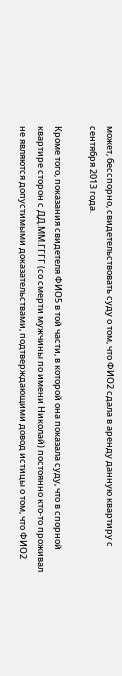может, бесспорно, свидетельствовать суду о том, что ФИО2 сдала в аренду данную квартиру с сентября 2013 года.

Кроме того, показания свидетеля ФИО5 в той части, в которой она показала суду, что в спорной квартире сторон с ДД.ММ.ГГГГ (со смерти мужчины по имени Николай) постоянно кто-то проживал не являются допустимыми доказательствами, подтверждающими довод истицы о том, что ФИО2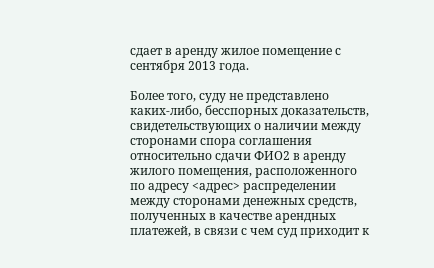сдает в аренду жилое помещение с сентября 2013 года.

Более того, суду не представлено каких-либо, бесспорных доказательств, свидетельствующих о наличии между сторонами спора соглашения относительно сдачи ФИО2 в аренду жилого помещения, расположенного по адресу <адрес> распределении между сторонами денежных средств, полученных в качестве арендных платежей, в связи с чем суд приходит к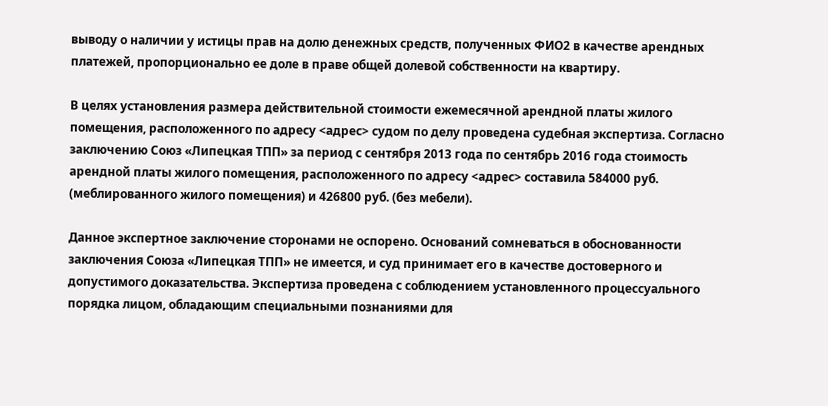выводу о наличии у истицы прав на долю денежных средств, полученных ФИО2 в качестве арендных платежей, пропорционально ее доле в праве общей долевой собственности на квартиру.

В целях установления размера действительной стоимости ежемесячной арендной платы жилого помещения, расположенного по адресу <адрес> судом по делу проведена судебная экспертиза. Согласно заключению Союз «Липецкая ТПП» за период с сентября 2013 года по сентябрь 2016 года стоимость арендной платы жилого помещения, расположенного по адресу <адрес> составила 584000 руб. (меблированного жилого помещения) и 426800 руб. (без мебели).

Данное экспертное заключение сторонами не оспорено. Оснований сомневаться в обоснованности заключения Союза «Липецкая ТПП» не имеется, и суд принимает его в качестве достоверного и допустимого доказательства. Экспертиза проведена с соблюдением установленного процессуального порядка лицом, обладающим специальными познаниями для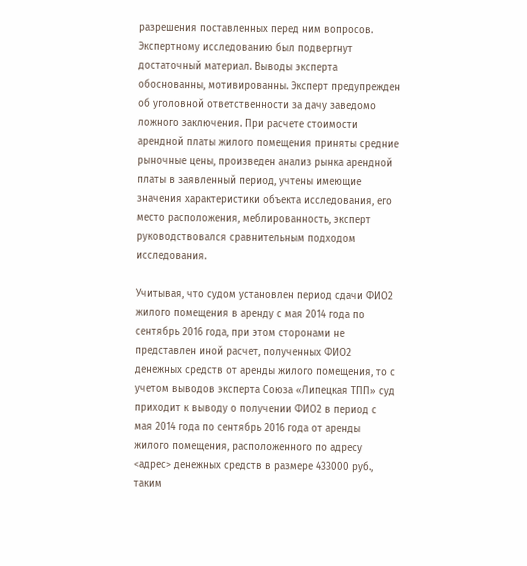разрешения поставленных перед ним вопросов. Экспертному исследованию был подвергнут достаточный материал. Выводы эксперта обоснованны, мотивированны. Эксперт предупрежден об уголовной ответственности за дачу заведомо ложного заключения. При расчете стоимости арендной платы жилого помещения приняты средние рыночные цены, произведен анализ рынка арендной платы в заявленный период, учтены имеющие значения характеристики объекта исследования, его место расположения, меблированность, эксперт руководствовался сравнительным подходом исследования.

Учитывая, что судом установлен период сдачи ФИО2 жилого помещения в аренду с мая 2014 года по сентябрь 2016 года, при этом сторонами не представлен иной расчет, полученных ФИО2 денежных средств от аренды жилого помещения, то с учетом выводов эксперта Союза «Липецкая ТПП» суд приходит к выводу о получении ФИО2 в период с мая 2014 года по сентябрь 2016 года от аренды жилого помещения, расположенного по адресу <адрес> денежных средств в размере 433000 руб., таким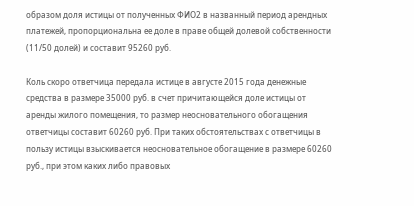образом доля истицы от полученных ФИО2 в названный период арендных платежей, пропорциональна ее доле в праве общей долевой собственности (11/50 долей) и составит 95260 руб.

Коль скоро ответчица передала истице в августе 2015 года денежные средства в размере 35000 руб. в счет причитающейся доле истицы от аренды жилого помещения, то размер неосновательного обогащения ответчицы составит 60260 руб. При таких обстоятельствах с ответчицы в пользу истицы взыскивается неосновательное обогащение в размере 60260 руб., при этом каких либо правовых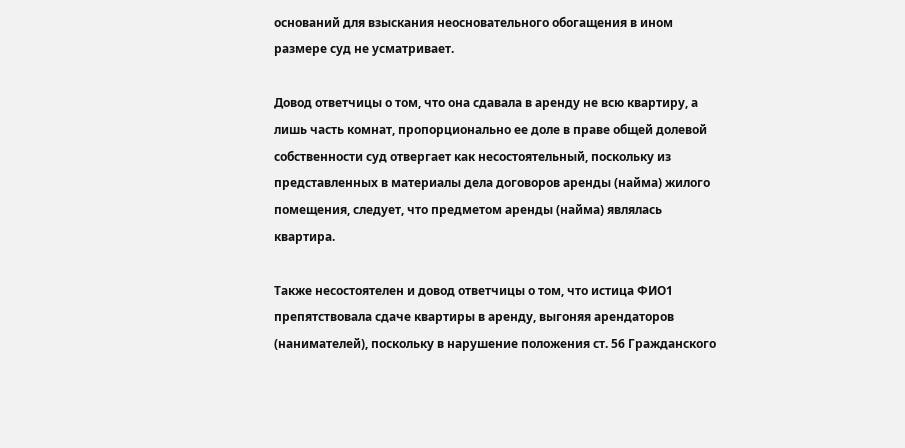оснований для взыскания неосновательного обогащения в ином размере суд не усматривает.

Довод ответчицы о том, что она сдавала в аренду не всю квартиру, а лишь часть комнат, пропорционально ее доле в праве общей долевой собственности суд отвергает как несостоятельный, поскольку из представленных в материалы дела договоров аренды (найма) жилого помещения, следует, что предметом аренды (найма) являлась квартира.

Также несостоятелен и довод ответчицы о том, что истица ФИО1 препятствовала сдаче квартиры в аренду, выгоняя арендаторов (нанимателей), поскольку в нарушение положения ст. 56 Гражданского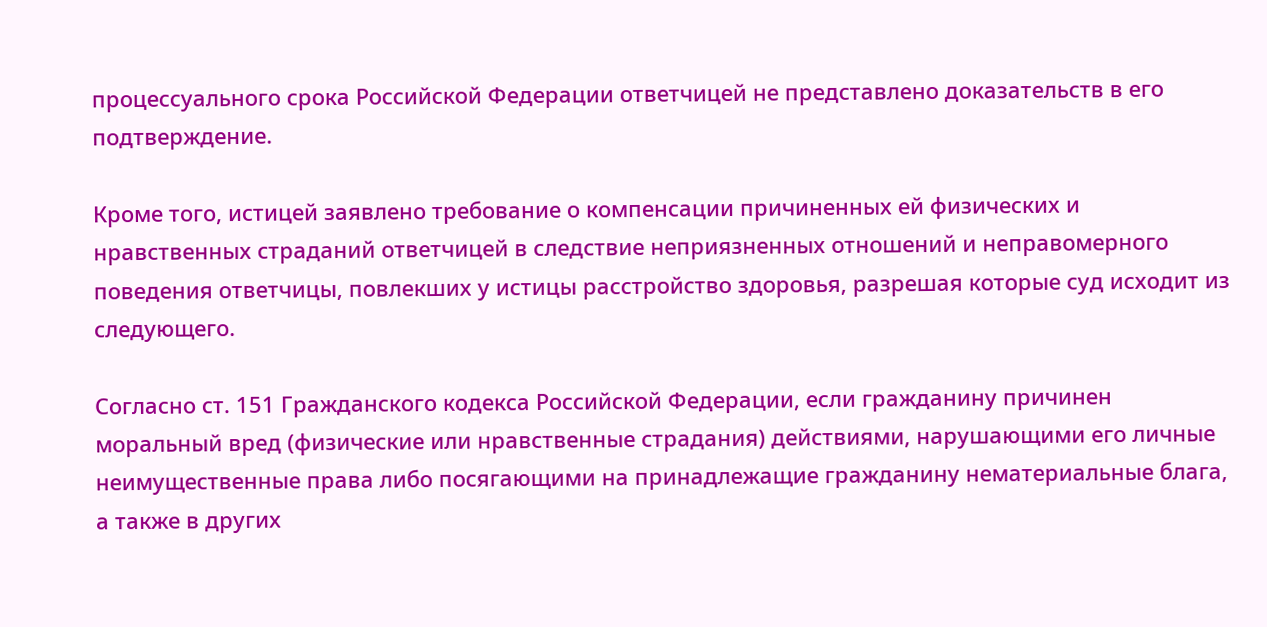процессуального срока Российской Федерации ответчицей не представлено доказательств в его подтверждение.

Кроме того, истицей заявлено требование о компенсации причиненных ей физических и нравственных страданий ответчицей в следствие неприязненных отношений и неправомерного поведения ответчицы, повлекших у истицы расстройство здоровья, разрешая которые суд исходит из следующего.

Согласно ст. 151 Гражданского кодекса Российской Федерации, если гражданину причинен моральный вред (физические или нравственные страдания) действиями, нарушающими его личные неимущественные права либо посягающими на принадлежащие гражданину нематериальные блага, а также в других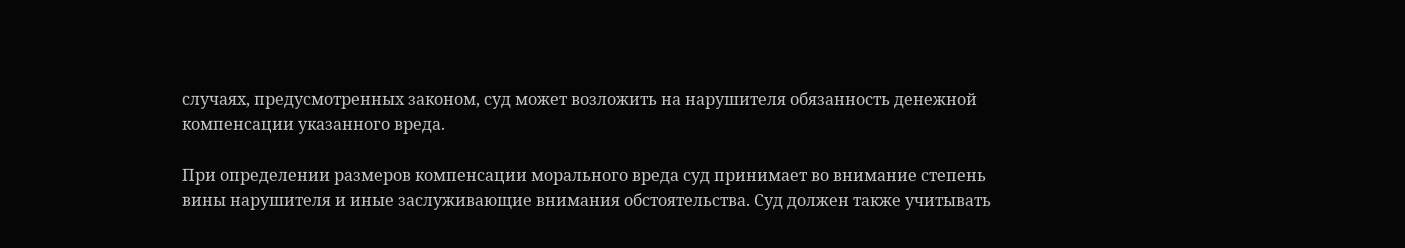случаях, предусмотренных законом, суд может возложить на нарушителя обязанность денежной компенсации указанного вреда.

При определении размеров компенсации морального вреда суд принимает во внимание степень вины нарушителя и иные заслуживающие внимания обстоятельства. Суд должен также учитывать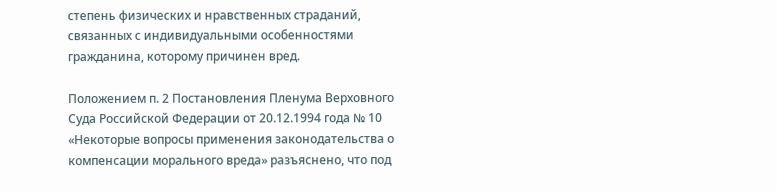степень физических и нравственных страданий, связанных с индивидуальными особенностями гражданина, которому причинен вред.

Положением п. 2 Постановления Пленума Верховного Суда Российской Федерации от 20.12.1994 года № 10 «Некоторые вопросы применения законодательства о компенсации морального вреда» разъяснено, что под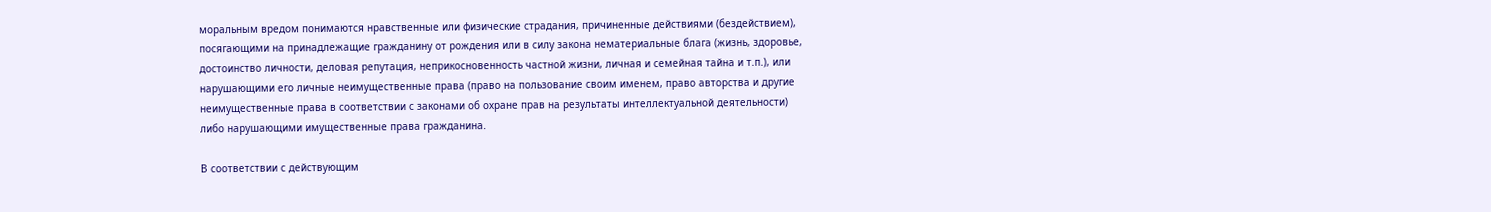моральным вредом понимаются нравственные или физические страдания, причиненные действиями (бездействием), посягающими на принадлежащие гражданину от рождения или в силу закона нематериальные блага (жизнь, здоровье, достоинство личности, деловая репутация, неприкосновенность частной жизни, личная и семейная тайна и т.п.), или нарушающими его личные неимущественные права (право на пользование своим именем, право авторства и другие неимущественные права в соответствии с законами об охране прав на результаты интеллектуальной деятельности) либо нарушающими имущественные права гражданина.

В соответствии с действующим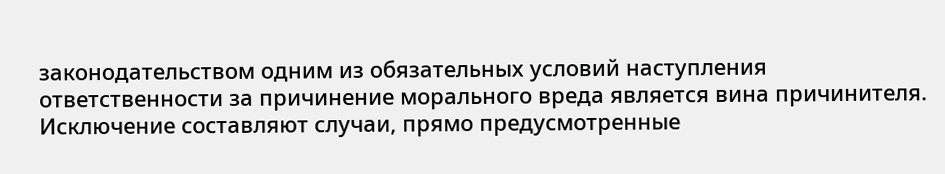законодательством одним из обязательных условий наступления ответственности за причинение морального вреда является вина причинителя. Исключение составляют случаи, прямо предусмотренные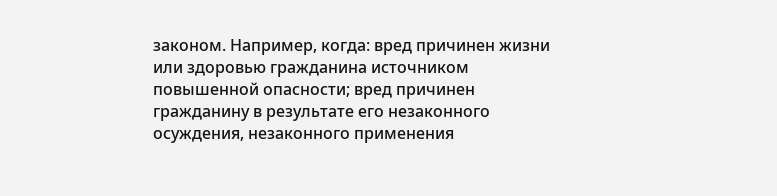законом. Например, когда: вред причинен жизни или здоровью гражданина источником повышенной опасности; вред причинен гражданину в результате его незаконного осуждения, незаконного применения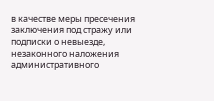в качестве меры пресечения заключения под стражу или подписки о невыезде, незаконного наложения административного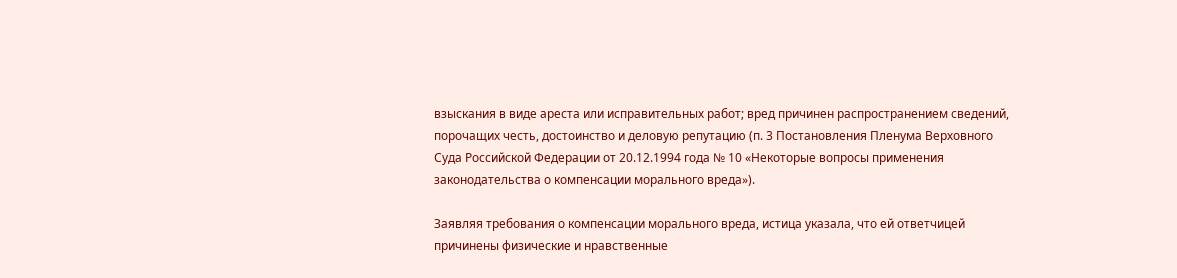взыскания в виде ареста или исправительных работ; вред причинен распространением сведений, порочащих честь, достоинство и деловую репутацию (п. 3 Постановления Пленума Верховного Суда Российской Федерации от 20.12.1994 года № 10 «Некоторые вопросы применения законодательства о компенсации морального вреда»).

Заявляя требования о компенсации морального вреда, истица указала, что ей ответчицей причинены физические и нравственные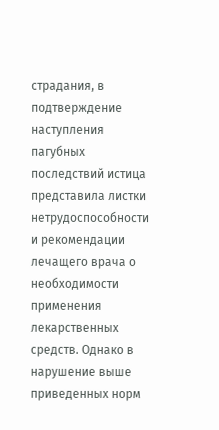страдания, в подтверждение наступления пагубных последствий истица представила листки нетрудоспособности и рекомендации лечащего врача о необходимости применения лекарственных средств. Однако в нарушение выше приведенных норм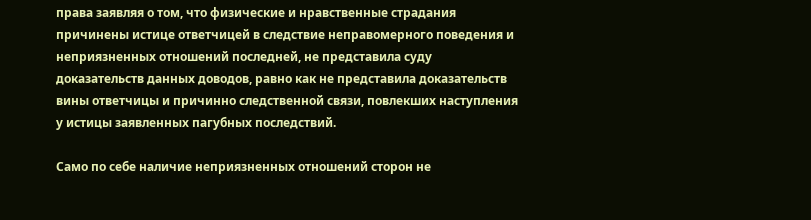права заявляя о том, что физические и нравственные страдания причинены истице ответчицей в следствие неправомерного поведения и неприязненных отношений последней, не представила суду доказательств данных доводов, равно как не представила доказательств вины ответчицы и причинно следственной связи, повлекших наступления у истицы заявленных пагубных последствий.

Само по себе наличие неприязненных отношений сторон не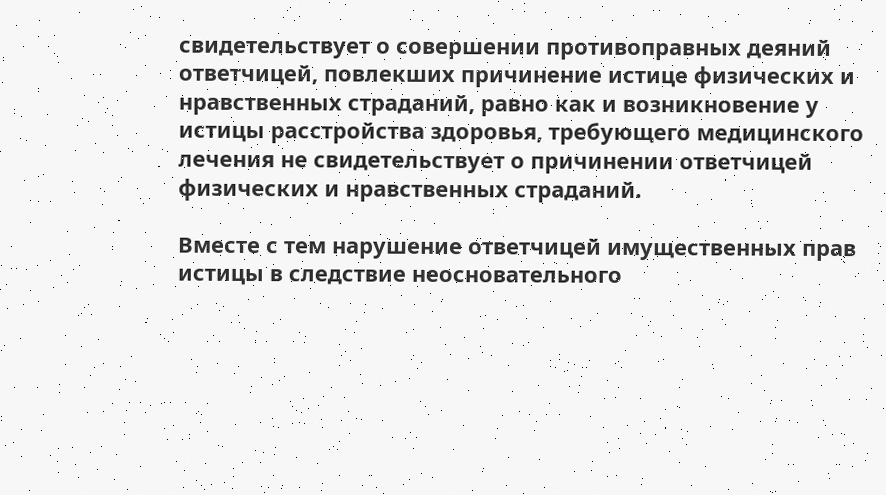свидетельствует о совершении противоправных деяний ответчицей, повлекших причинение истице физических и нравственных страданий, равно как и возникновение у истицы расстройства здоровья, требующего медицинского лечения не свидетельствует о причинении ответчицей физических и нравственных страданий.

Вместе с тем нарушение ответчицей имущественных прав истицы в следствие неосновательного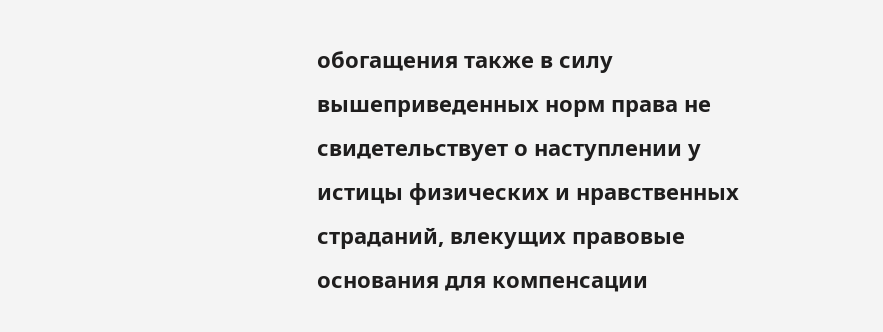обогащения также в силу вышеприведенных норм права не свидетельствует о наступлении у истицы физических и нравственных страданий, влекущих правовые основания для компенсации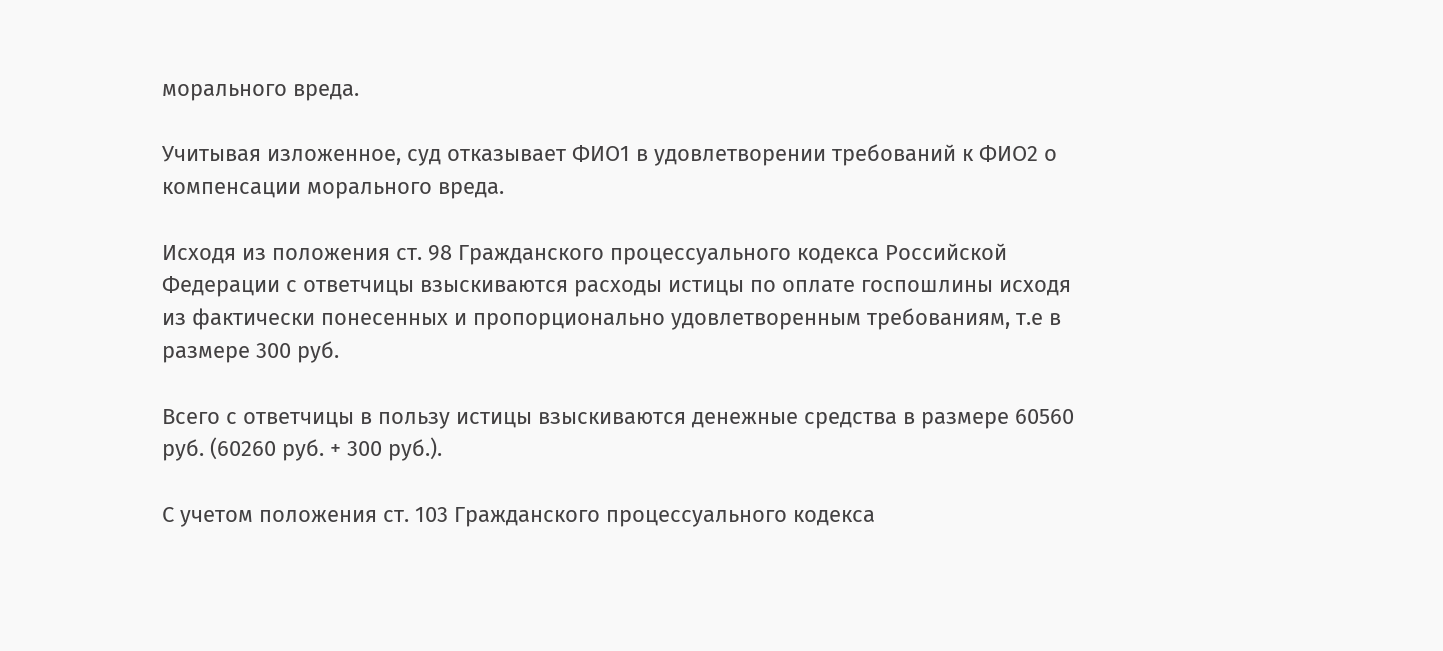морального вреда.

Учитывая изложенное, суд отказывает ФИО1 в удовлетворении требований к ФИО2 о компенсации морального вреда.

Исходя из положения ст. 98 Гражданского процессуального кодекса Российской Федерации с ответчицы взыскиваются расходы истицы по оплате госпошлины исходя из фактически понесенных и пропорционально удовлетворенным требованиям, т.е в размере 300 руб.

Всего с ответчицы в пользу истицы взыскиваются денежные средства в размере 60560 руб. (60260 руб. + 300 руб.).

С учетом положения ст. 103 Гражданского процессуального кодекса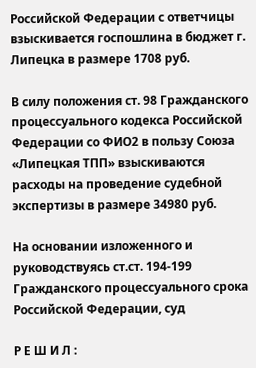Российской Федерации с ответчицы взыскивается госпошлина в бюджет г. Липецка в размере 1708 руб.

В силу положения ст. 98 Гражданского процессуального кодекса Российской Федерации со ФИО2 в пользу Союза «Липецкая ТПП» взыскиваются расходы на проведение судебной экспертизы в размере 34980 руб.

На основании изложенного и руководствуясь ст.ст. 194-199 Гражданского процессуального срока Российской Федерации, суд

Р Е Ш И Л :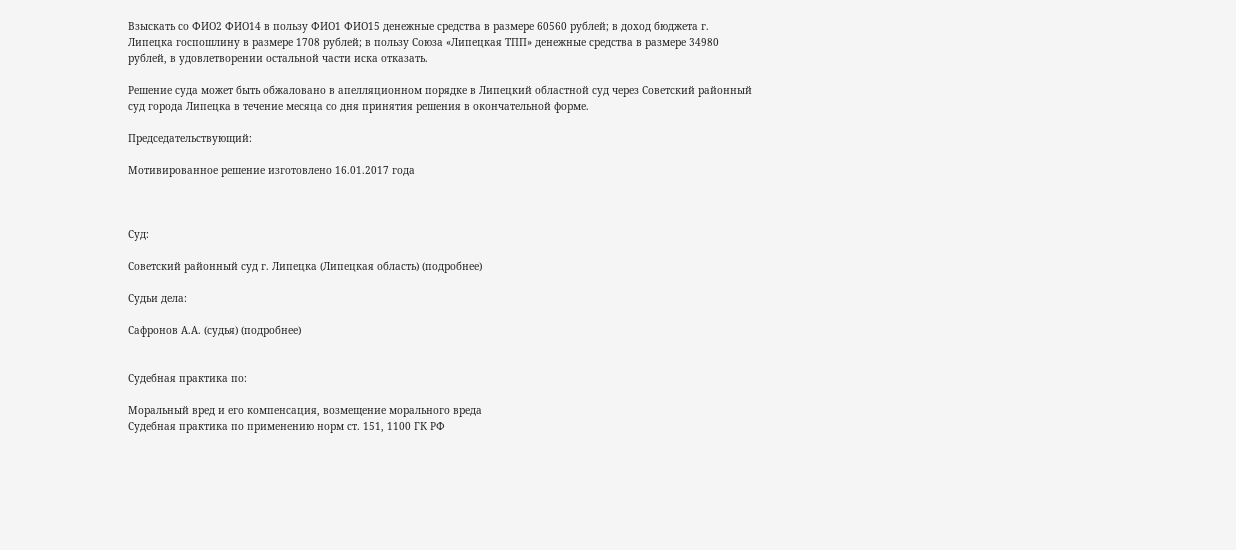Взыскать со ФИО2 ФИО14 в пользу ФИО1 ФИО15 денежные средства в размере 60560 рублей; в доход бюджета г. Липецка госпошлину в размере 1708 рублей; в пользу Союза «Липецкая ТПП» денежные средства в размере 34980 рублей, в удовлетворении остальной части иска отказать.

Решение суда может быть обжаловано в апелляционном порядке в Липецкий областной суд через Советский районный суд города Липецка в течение месяца со дня принятия решения в окончательной форме.

Председательствующий:

Мотивированное решение изготовлено 16.01.2017 года



Суд:

Советский районный суд г. Липецка (Липецкая область) (подробнее)

Судьи дела:

Сафронов А.А. (судья) (подробнее)


Судебная практика по:

Моральный вред и его компенсация, возмещение морального вреда
Судебная практика по применению норм ст. 151, 1100 ГК РФ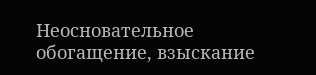Неосновательное обогащение, взыскание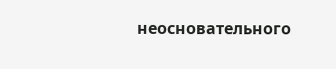неосновательного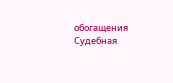обогащения
Судебная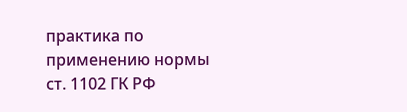практика по применению нормы ст. 1102 ГК РФ